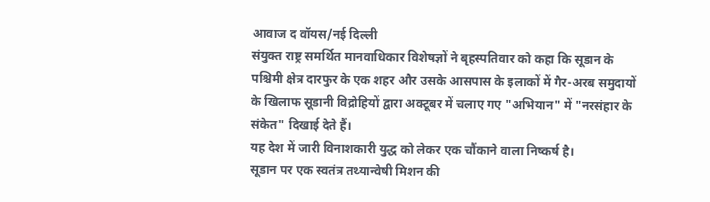आवाज द वॉयस/नई दिल्ली
संयुक्त राष्ट्र समर्थित मानवाधिकार विशेषज्ञों ने बृहस्पतिवार को कहा कि सूडान के पश्चिमी क्षेत्र दारफुर के एक शहर और उसके आसपास के इलाकों में गैर-अरब समुदायों के खिलाफ सूडानी विद्रोहियों द्वारा अक्टूबर में चलाए गए "अभियान" में "नरसंहार के संकेत" दिखाई देते हैं।
यह देश में जारी विनाशकारी युद्ध को लेकर एक चौंकाने वाला निष्कर्ष है।
सूडान पर एक स्वतंत्र तथ्यान्वेषी मिशन की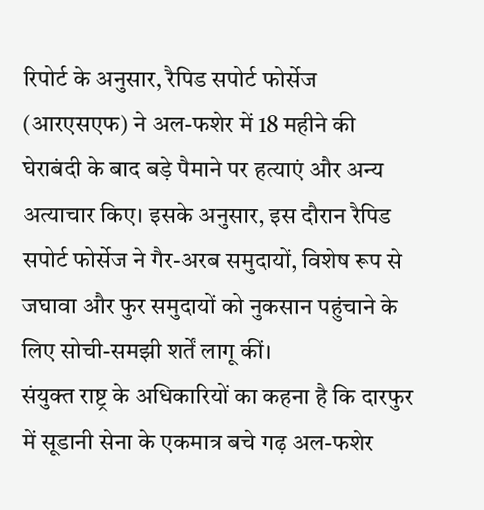रिपोर्ट के अनुसार, रैपिड सपोर्ट फोर्सेज (आरएसएफ) ने अल-फशेर में 18 महीने की घेराबंदी के बाद बड़े पैमाने पर हत्याएं और अन्य अत्याचार किए। इसके अनुसार, इस दौरान रैपिड सपोर्ट फोर्सेज ने गैर-अरब समुदायों, विशेष रूप से जघावा और फुर समुदायों को नुकसान पहुंचाने के लिए सोची-समझी शर्तें लागू कीं।
संयुक्त राष्ट्र के अधिकारियों का कहना है कि दारफुर में सूडानी सेना के एकमात्र बचे गढ़ अल-फशेर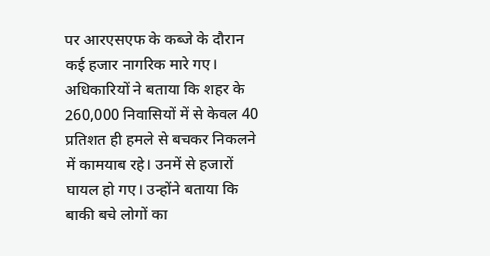पर आरएसएफ के कब्जे के दौरान कई हजार नागरिक मारे गए। अधिकारियों ने बताया कि शहर के 260,000 निवासियों में से केवल 40 प्रतिशत ही हमले से बचकर निकलने में कामयाब रहे। उनमें से हजारों घायल हो गए। उन्होंने बताया कि बाकी बचे लोगों का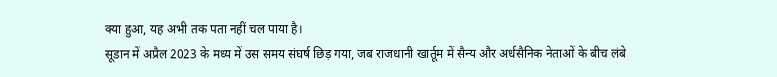क्या हुआ, यह अभी तक पता नहीं चल पाया है।
सूडान में अप्रैल 2023 के मध्य में उस समय संघर्ष छिड़ गया, जब राजधानी खार्तूम में सैन्य और अर्धसैनिक नेताओं के बीच लंबे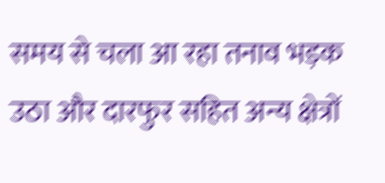समय से चला आ रहा तनाव भड़क उठा और दारफुर सहित अन्य क्षेत्रों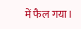में फैल गया।